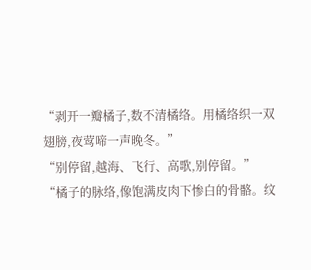“剥开一瓣橘子,数不清橘络。用橘络织一双翅膀,夜莺啼一声晚冬。”
“别停留,越海、飞行、高歌,别停留。”
“橘子的脉络,像饱满皮肉下惨白的骨骼。纹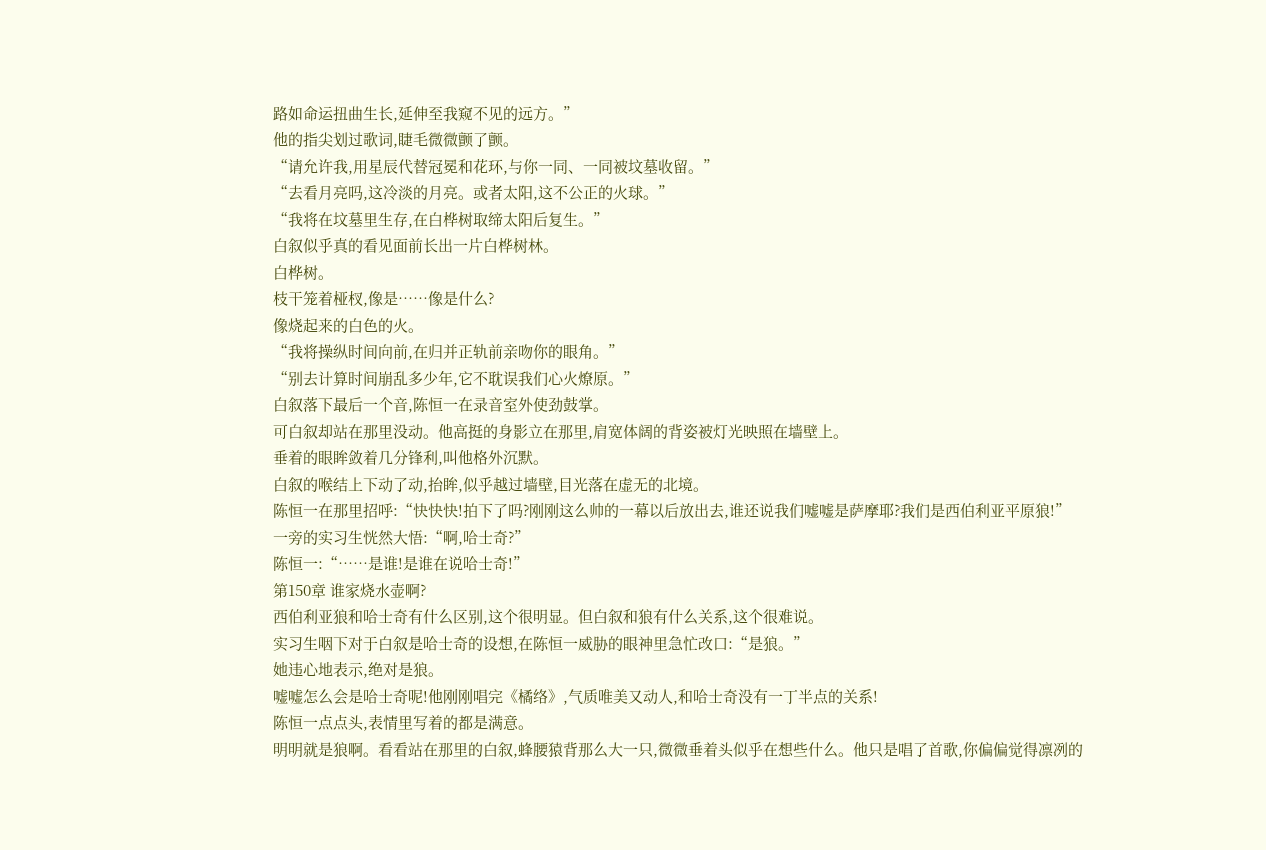路如命运扭曲生长,延伸至我窥不见的远方。”
他的指尖划过歌词,睫毛微微颤了颤。
“请允许我,用星辰代替冠冕和花环,与你一同、一同被坟墓收留。”
“去看月亮吗,这冷淡的月亮。或者太阳,这不公正的火球。”
“我将在坟墓里生存,在白桦树取缔太阳后复生。”
白叙似乎真的看见面前长出一片白桦树林。
白桦树。
枝干笼着桠杈,像是……像是什么?
像烧起来的白色的火。
“我将操纵时间向前,在归并正轨前亲吻你的眼角。”
“别去计算时间崩乱多少年,它不耽误我们心火燎原。”
白叙落下最后一个音,陈恒一在录音室外使劲鼓掌。
可白叙却站在那里没动。他高挺的身影立在那里,肩宽体阔的背姿被灯光映照在墙壁上。
垂着的眼眸敛着几分锋利,叫他格外沉默。
白叙的喉结上下动了动,抬眸,似乎越过墙壁,目光落在虚无的北境。
陈恒一在那里招呼:“快快快!拍下了吗?刚刚这么帅的一幕以后放出去,谁还说我们嘘嘘是萨摩耶?我们是西伯利亚平原狼!”
一旁的实习生恍然大悟:“啊,哈士奇?”
陈恒一:“……是谁!是谁在说哈士奇!”
第150章 谁家烧水壶啊?
西伯利亚狼和哈士奇有什么区别,这个很明显。但白叙和狼有什么关系,这个很难说。
实习生咽下对于白叙是哈士奇的设想,在陈恒一威胁的眼神里急忙改口:“是狼。”
她违心地表示,绝对是狼。
嘘嘘怎么会是哈士奇呢!他刚刚唱完《橘络》,气质唯美又动人,和哈士奇没有一丁半点的关系!
陈恒一点点头,表情里写着的都是满意。
明明就是狼啊。看看站在那里的白叙,蜂腰猿背那么大一只,微微垂着头似乎在想些什么。他只是唱了首歌,你偏偏觉得凛冽的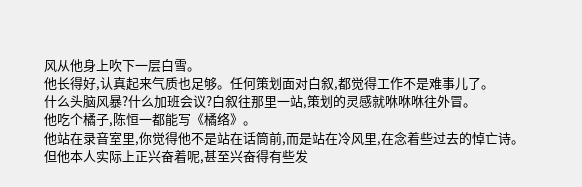风从他身上吹下一层白雪。
他长得好,认真起来气质也足够。任何策划面对白叙,都觉得工作不是难事儿了。
什么头脑风暴?什么加班会议?白叙往那里一站,策划的灵感就咻咻咻往外冒。
他吃个橘子,陈恒一都能写《橘络》。
他站在录音室里,你觉得他不是站在话筒前,而是站在冷风里,在念着些过去的悼亡诗。
但他本人实际上正兴奋着呢,甚至兴奋得有些发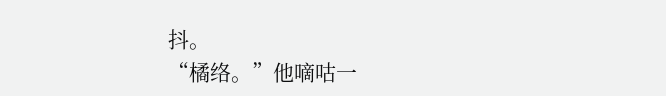抖。
“橘络。”他嘀咕一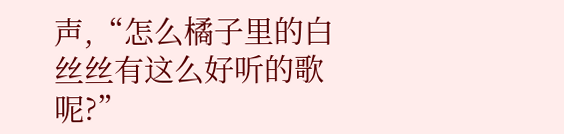声,“怎么橘子里的白丝丝有这么好听的歌呢?”